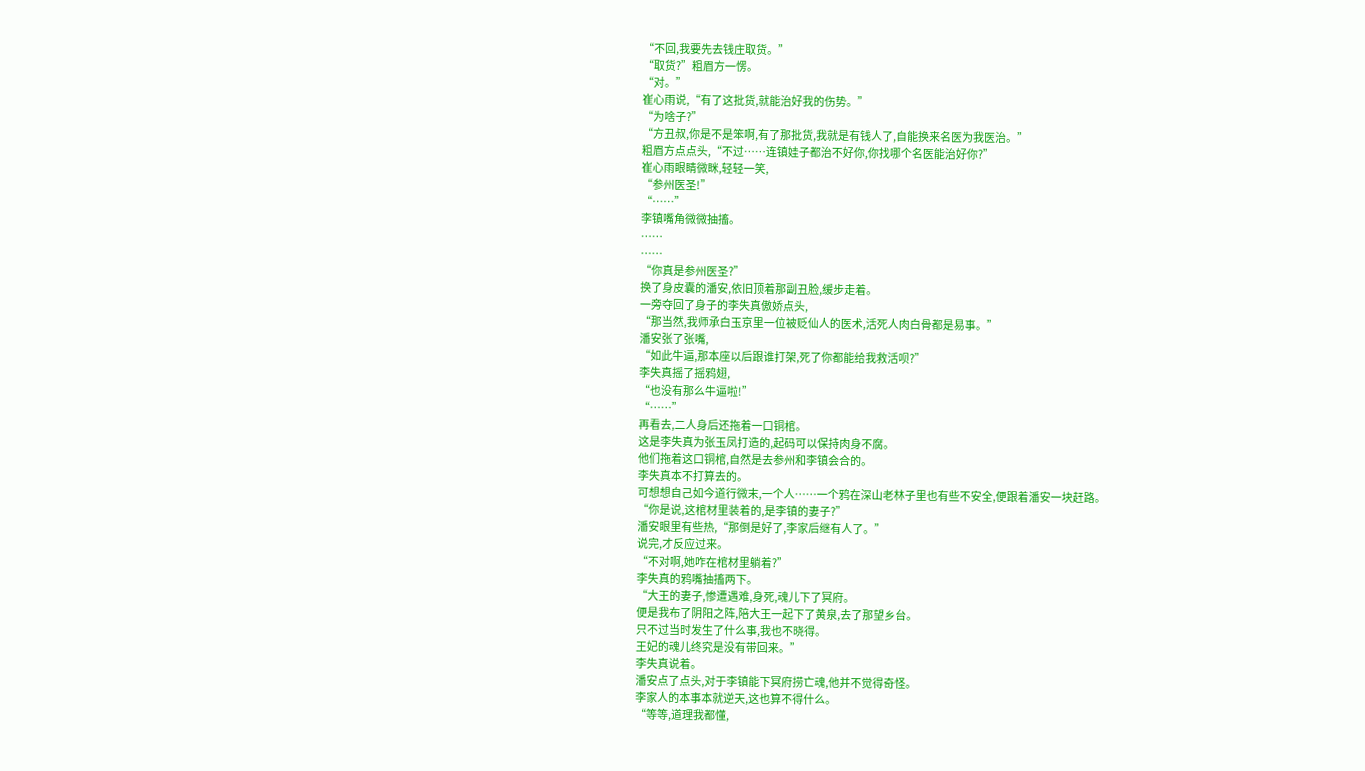“不回,我要先去钱庄取货。”
“取货?”粗眉方一愣。
“对。”
崔心雨说,“有了这批货,就能治好我的伤势。”
“为啥子?”
“方丑叔,你是不是笨啊,有了那批货,我就是有钱人了,自能换来名医为我医治。”
粗眉方点点头,“不过……连镇娃子都治不好你,你找哪个名医能治好你?”
崔心雨眼睛微眯,轻轻一笑,
“参州医圣!”
“……”
李镇嘴角微微抽搐。
……
……
“你真是参州医圣?”
换了身皮囊的潘安,依旧顶着那副丑脸,缓步走着。
一旁夺回了身子的李失真傲娇点头,
“那当然,我师承白玉京里一位被贬仙人的医术,活死人肉白骨都是易事。”
潘安张了张嘴,
“如此牛逼,那本座以后跟谁打架,死了你都能给我救活呗?”
李失真摇了摇鸦翅,
“也没有那么牛逼啦!”
“……”
再看去,二人身后还拖着一口铜棺。
这是李失真为张玉凤打造的,起码可以保持肉身不腐。
他们拖着这口铜棺,自然是去参州和李镇会合的。
李失真本不打算去的。
可想想自己如今道行微末,一个人……一个鸦在深山老林子里也有些不安全,便跟着潘安一块赶路。
“你是说,这棺材里装着的,是李镇的妻子?”
潘安眼里有些热,“那倒是好了,李家后继有人了。”
说完,才反应过来。
“不对啊,她咋在棺材里躺着?”
李失真的鸦嘴抽搐两下。
“大王的妻子,惨遭遇难,身死,魂儿下了冥府。
便是我布了阴阳之阵,陪大王一起下了黄泉,去了那望乡台。
只不过当时发生了什么事,我也不晓得。
王妃的魂儿终究是没有带回来。”
李失真说着。
潘安点了点头,对于李镇能下冥府捞亡魂,他并不觉得奇怪。
李家人的本事本就逆天,这也算不得什么。
“等等,道理我都懂,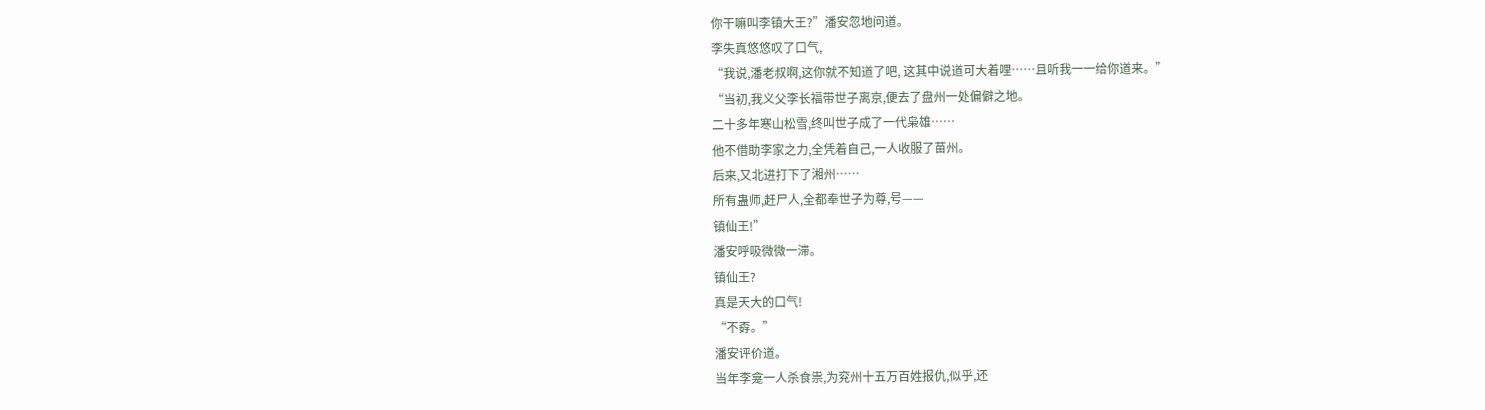你干嘛叫李镇大王?”潘安忽地问道。
李失真悠悠叹了口气,
“我说,潘老叔啊,这你就不知道了吧, 这其中说道可大着哩……且听我一一给你道来。”
“当初,我义父李长福带世子离京,便去了盘州一处偏僻之地。
二十多年寒山松雪,终叫世子成了一代枭雄……
他不借助李家之力,全凭着自己,一人收服了苗州。
后来,又北进打下了湘州……
所有蛊师,赶尸人,全都奉世子为尊,号——
镇仙王!”
潘安呼吸微微一滞。
镇仙王?
真是天大的口气!
“不孬。”
潘安评价道。
当年李龛一人杀食祟,为兖州十五万百姓报仇,似乎,还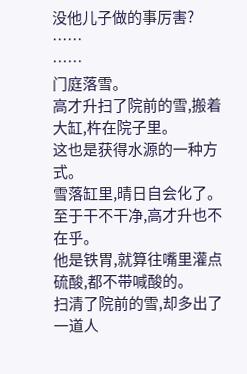没他儿子做的事厉害?
……
……
门庭落雪。
高才升扫了院前的雪,搬着大缸,杵在院子里。
这也是获得水源的一种方式。
雪落缸里,晴日自会化了。
至于干不干净,高才升也不在乎。
他是铁胃,就算往嘴里灌点硫酸,都不带喊酸的。
扫清了院前的雪,却多出了一道人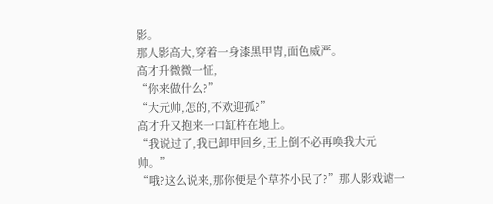影。
那人影高大,穿着一身漆黑甲胄,面色威严。
高才升微微一怔,
“你来做什么?”
“大元帅,怎的,不欢迎孤?”
高才升又抱来一口缸杵在地上。
“我说过了,我已卸甲回乡,王上倒不必再唤我大元帅。”
“哦?这么说来,那你便是个草芥小民了?”那人影戏谑一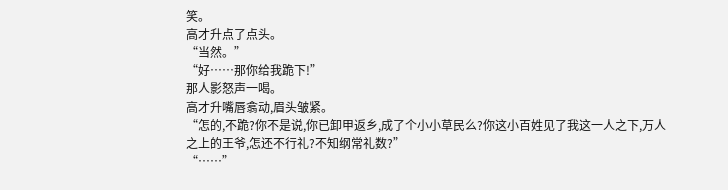笑。
高才升点了点头。
“当然。”
“好……那你给我跪下!”
那人影怒声一喝。
高才升嘴唇翕动,眉头皱紧。
“怎的,不跪?你不是说,你已卸甲返乡,成了个小小草民么?你这小百姓见了我这一人之下,万人之上的王爷,怎还不行礼?不知纲常礼数?”
“……”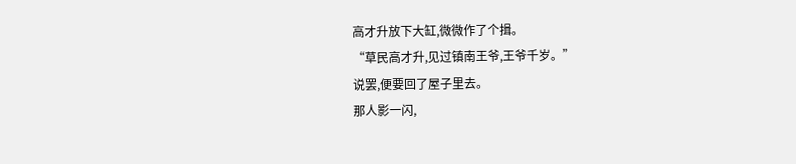高才升放下大缸,微微作了个揖。
“草民高才升,见过镇南王爷,王爷千岁。”
说罢,便要回了屋子里去。
那人影一闪,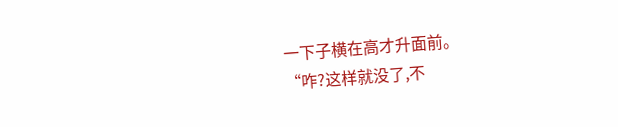一下子横在高才升面前。
“咋?这样就没了,不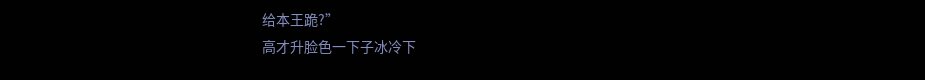给本王跪?”
高才升脸色一下子冰冷下